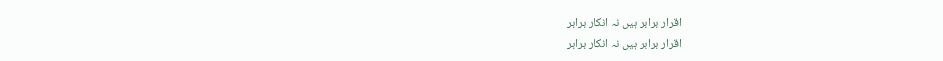اقرار برابر ہیں نہ انکار برابر
اقرار برابر ہیں نہ انکار برابر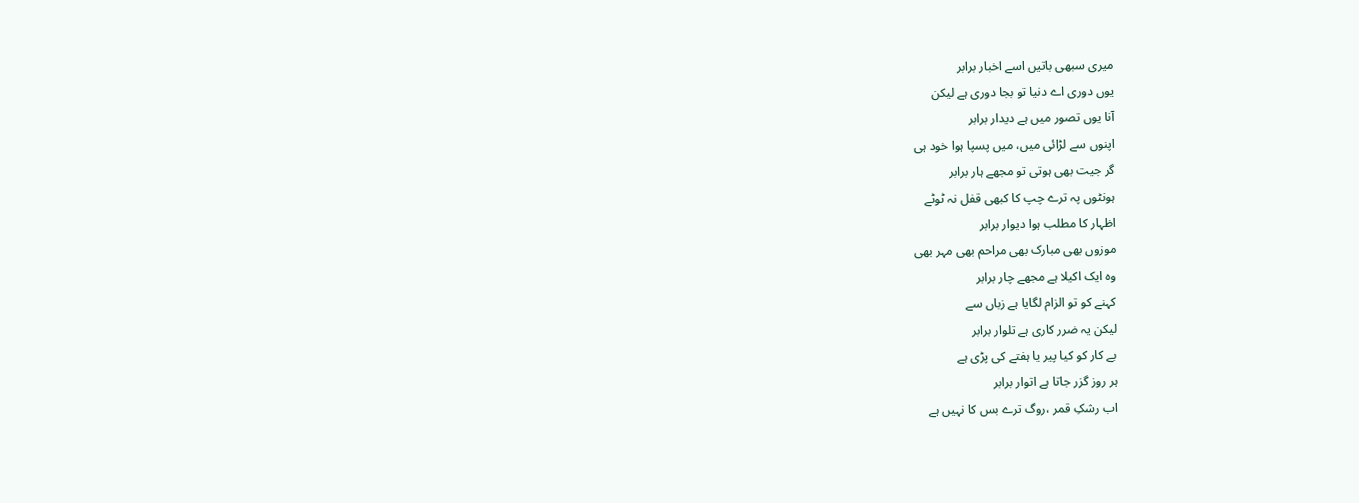میری سبھی باتیں اسے اخبار برابر
یوں دوری اے دنیا تو بجا دوری ہے لیکن
آنا یوں تصور میں ہے دیدار برابر
اپنوں سے لڑائی میں، میں پسپا ہوا خود ہی
گر جیت بھی ہوتی تو مجھے ہار برابر
ہونٹوں پہ ترے چپ کا کبھی قفل نہ ٹوٹے
اظہار کا مطلب ہوا دیوار برابر
موزوں بھی مبارک بھی مراحم بھی مہر بھی
وہ ایک اکیلا ہے مجھے چار برابر
کہنے کو تو الزام لگایا ہے زباں سے
لیکن یہ ضرر کاری ہے تلوار برابر
بے کار کو کیا پیر یا ہفتے کی پڑی ہے
ہر روز گزر جاتا ہے اتوار برابر
اب رشکِ قمر ،روگ ترے بس کا نہیں ہے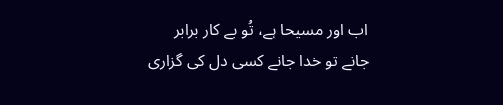اب اور مسیحا ہے، تُو بے کار برابر
جانے تو خدا جانے کسی دل کی گزاری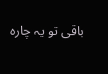باقی تو یہ چارہ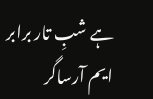ہے شبِ تار برابر
ایم آرساگر